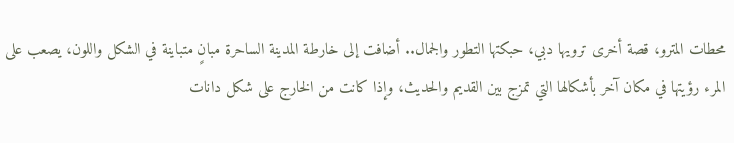محطات المترو، قصة أخرى ترويها دبي، حبكتها التطور والجمال.. أضافت إلى خارطة المدينة الساحرة مبانٍ متباينة في الشكل واللون، يصعب على المرء رؤيتها في مكان آخر بأشكالها التي تمزج بين القديم والحديث، وإذا كانت من الخارج على شكل دانات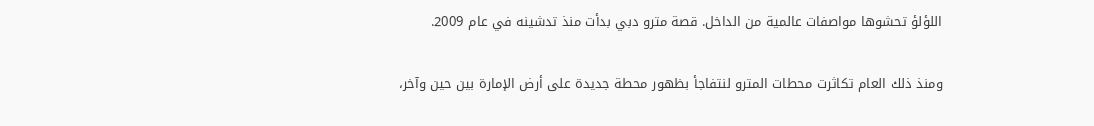اللؤلؤ تحشوها مواصفات عالمية من الداخل. قصة مترو دبي بدأت منذ تدشينه في عام 2009.

ومنذ ذلك العام تكاثرت محطات المترو لنتفاجأ بظهور محطة جديدة على أرض الإمارة بين حين وآخر،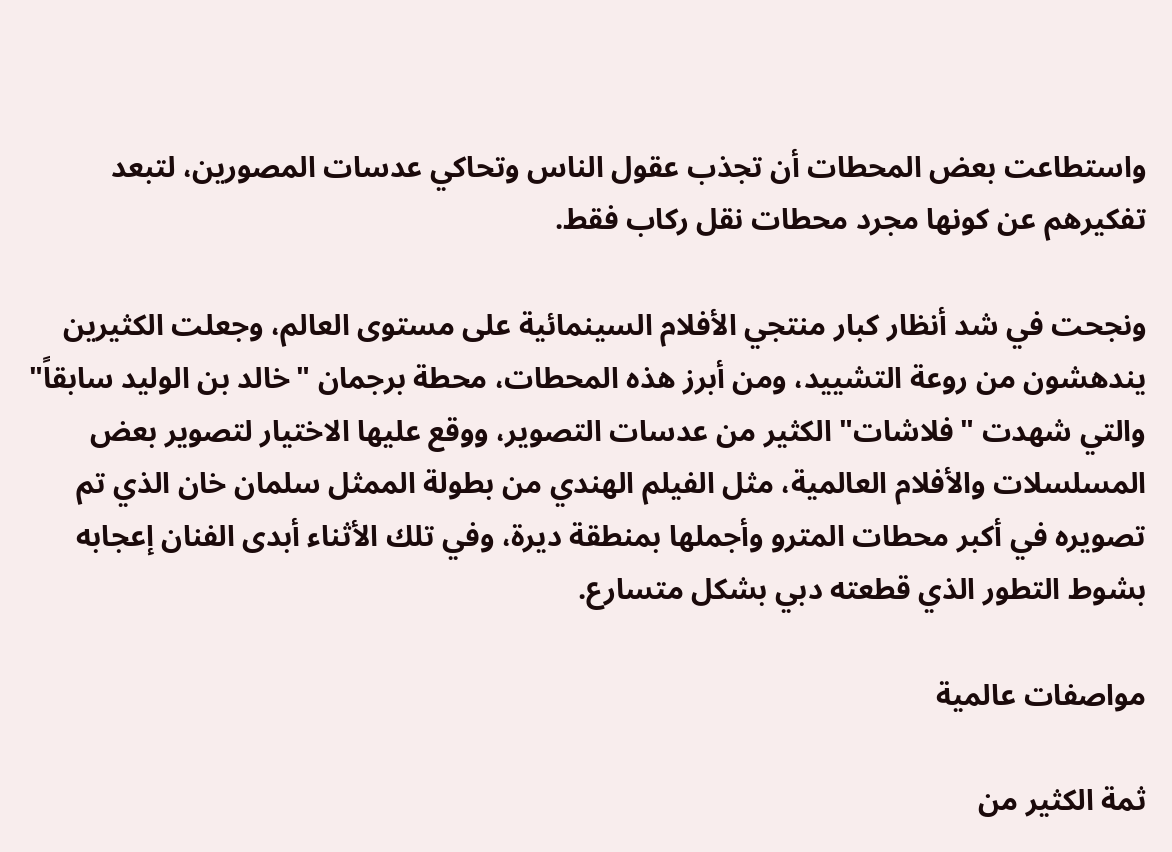واستطاعت بعض المحطات أن تجذب عقول الناس وتحاكي عدسات المصورين، لتبعد تفكيرهم عن كونها مجرد محطات نقل ركاب فقط.

ونجحت في شد أنظار كبار منتجي الأفلام السينمائية على مستوى العالم، وجعلت الكثيرين يندهشون من روعة التشييد، ومن أبرز هذه المحطات، محطة برجمان "خالد بن الوليد سابقاً" والتي شهدت "فلاشات" الكثير من عدسات التصوير، ووقع عليها الاختيار لتصوير بعض المسلسلات والأفلام العالمية، مثل الفيلم الهندي من بطولة الممثل سلمان خان الذي تم تصويره في أكبر محطات المترو وأجملها بمنطقة ديرة، وفي تلك الأثناء أبدى الفنان إعجابه بشوط التطور الذي قطعته دبي بشكل متسارع.

مواصفات عالمية

ثمة الكثير من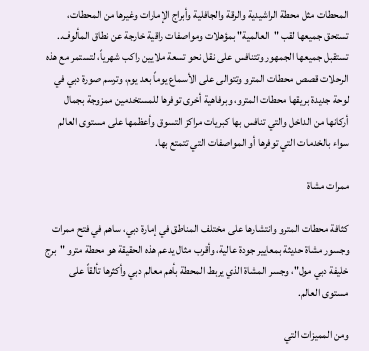المحطات مثل محطة الراشيدية والرقة والجافلية وأبراج الإمارات وغيرها من المحطات، تستحق جميعها لقب "العالمية" بمؤهلات ومواصفات راقية خارجة عن نطاق المألوف.. تستقبل جميعها الجمهور وتتنافس على نقل نحو تسعة ملايين راكب شهرياً، لتستمر مع هذه الرحلات قصص محطات المترو وتتوالى على الأسماع يوماً بعد يوم، وترسم صورة دبي في لوحة جديدة بريقها محطات المترو، وبرفاهية أخرى توفرها للمستخدمين ممزوجة بجمال أركانها من الداخل والتي تنافس بها كبريات مراكز التسوق وأعظمها على مستوى العالم سواء بالخدمات التي توفرها أو المواصفات التي تتمتع بها.

ممرات مشاة

كثافة محطات المترو وانتشارها على مختلف المناطق في إمارة دبي، ساهم في فتح ممرات وجسور مشاة حديثة بمعايير جودة عالية، وأقرب مثال يدعم هذه الحقيقة هو محطة مترو "برج خليفة دبي مول"، وجسر المشاة الذي يربط المحطة بأهم معالم دبي وأكثرها تألقاً على مستوى العالم.

ومن المميزات التي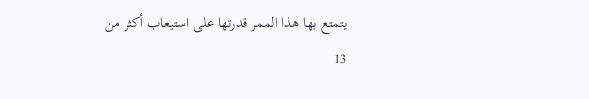يتمتع بها هذا الممر قدرتها على استيعاب أكثر من 13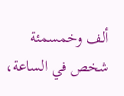ألف وخمسمئة شخص في الساعة،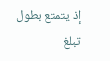إذ يتمتع بطول تبلغ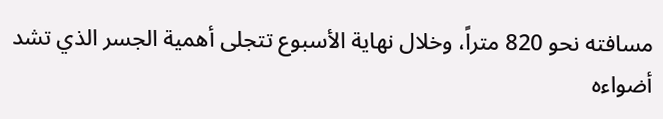مسافته نحو 820 متراً، وخلال نهاية الأسبوع تتجلى أهمية الجسر الذي تشد أضواءه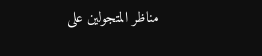مناظر المتجولين على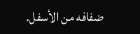ضفافه من الأسفل.